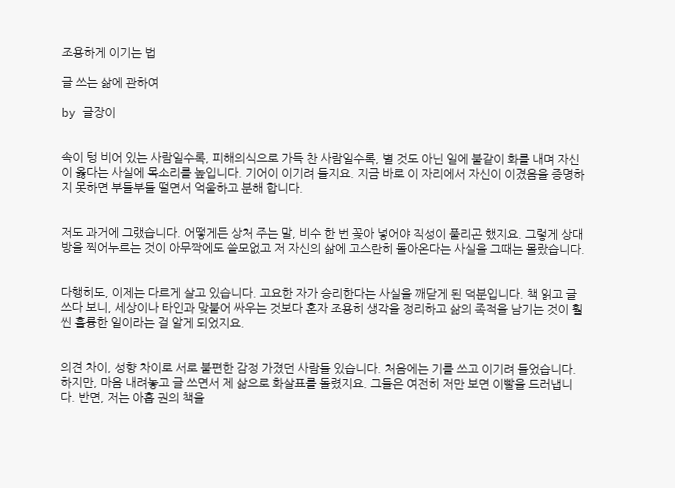조용하게 이기는 법

글 쓰는 삶에 관하여

by 글장이


속이 텅 비어 있는 사람일수록, 피해의식으로 가득 찬 사람일수록, 별 것도 아닌 일에 불같이 화를 내며 자신이 옳다는 사실에 목소리를 높입니다. 기어이 이기려 들지요. 지금 바로 이 자리에서 자신이 이겼음을 증명하지 못하면 부들부들 떨면서 억울하고 분해 합니다.


저도 과거에 그랬습니다. 어떻게든 상처 주는 말, 비수 한 번 꽂아 넣어야 직성이 풀리곤 했지요. 그렇게 상대방을 찍어누르는 것이 아무짝에도 쓸모없고 저 자신의 삶에 고스란히 돌아온다는 사실을 그때는 몰랐습니다.


다행히도, 이제는 다르게 살고 있습니다. 고요한 자가 승리한다는 사실을 깨닫게 된 덕분입니다. 책 읽고 글 쓰다 보니, 세상이나 타인과 맞붙어 싸우는 것보다 혼자 조용히 생각을 정리하고 삶의 족적을 남기는 것이 훨씬 훌륭한 일이라는 걸 알게 되었지요.


의견 차이, 성향 차이로 서로 불편한 감정 가졌던 사람들 있습니다. 처음에는 기를 쓰고 이기려 들었습니다. 하지만, 마음 내려놓고 글 쓰면서 제 삶으로 화살표를 돌렸지요. 그들은 여전히 저만 보면 이빨을 드러냅니다. 반면, 저는 아홉 권의 책을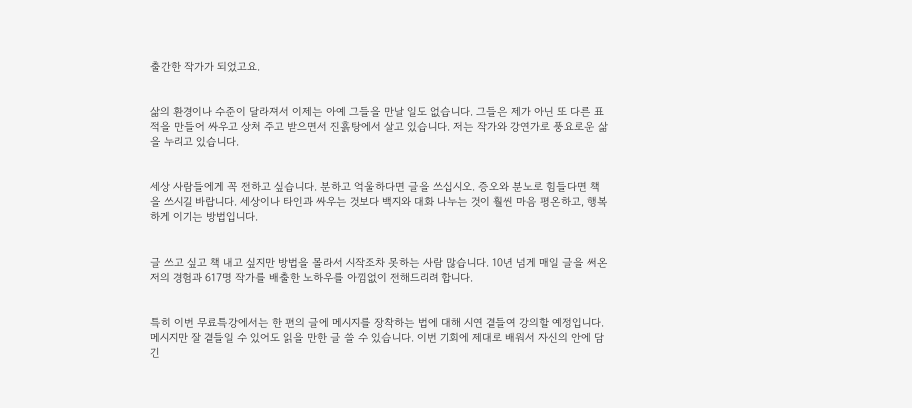출간한 작가가 되었고요.


삶의 환경이나 수준이 달라져서 이제는 아예 그들을 만날 일도 없습니다. 그들은 제가 아닌 또 다른 표적을 만들어 싸우고 상처 주고 받으면서 진흙탕에서 살고 있습니다. 저는 작가와 강연가로 풍요로운 삶을 누리고 있습니다.


세상 사람들에게 꼭 전하고 싶습니다. 분하고 억울하다면 글을 쓰십시오. 증오와 분노로 힘들다면 책을 쓰시길 바랍니다. 세상이나 타인과 싸우는 것보다 백지와 대화 나누는 것이 훨씬 마음 평온하고, 행복하게 이기는 방법입니다.


글 쓰고 싶고 책 내고 싶지만 방법을 몰라서 시작조차 못하는 사람 많습니다. 10년 넘게 매일 글을 써온 저의 경험과 617명 작가를 배출한 노하우를 아낌없이 전해드리려 합니다.


특히 이번 무료특강에서는 한 편의 글에 메시지를 장착하는 법에 대해 시연 곁들여 강의할 예정입니다. 메시지만 잘 곁들일 수 있어도 읽을 만한 글 쓸 수 있습니다. 이번 기회에 제대로 배워서 자신의 안에 담긴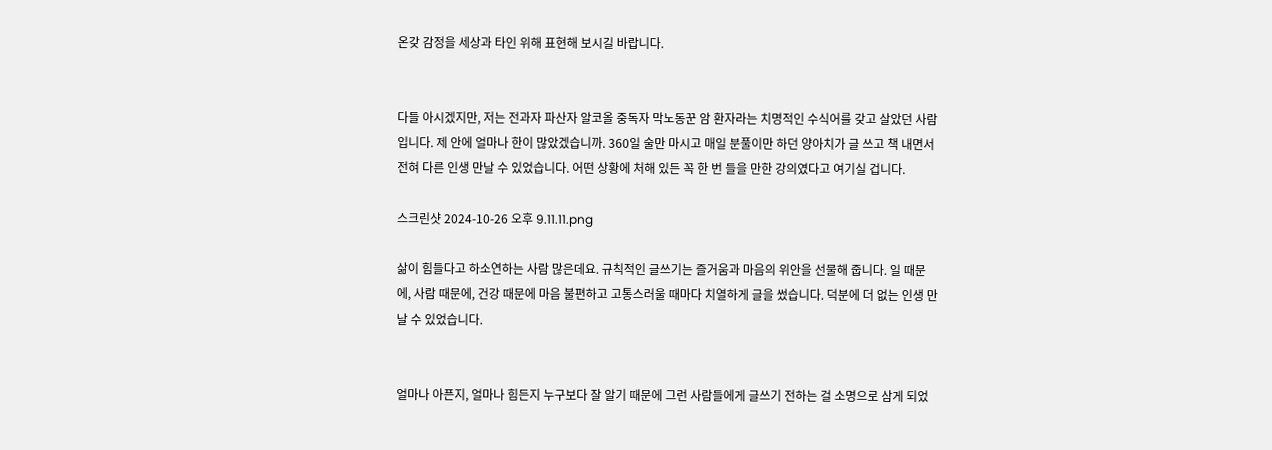온갖 감정을 세상과 타인 위해 표현해 보시길 바랍니다.


다들 아시겠지만, 저는 전과자 파산자 알코올 중독자 막노동꾼 암 환자라는 치명적인 수식어를 갖고 살았던 사람입니다. 제 안에 얼마나 한이 많았겠습니까. 360일 술만 마시고 매일 분풀이만 하던 양아치가 글 쓰고 책 내면서 전혀 다른 인생 만날 수 있었습니다. 어떤 상황에 처해 있든 꼭 한 번 들을 만한 강의였다고 여기실 겁니다.

스크린샷 2024-10-26 오후 9.11.11.png

삶이 힘들다고 하소연하는 사람 많은데요. 규칙적인 글쓰기는 즐거움과 마음의 위안을 선물해 줍니다. 일 때문에, 사람 때문에, 건강 때문에 마음 불편하고 고통스러울 때마다 치열하게 글을 썼습니다. 덕분에 더 없는 인생 만날 수 있었습니다.


얼마나 아픈지, 얼마나 힘든지 누구보다 잘 알기 때문에 그런 사람들에게 글쓰기 전하는 걸 소명으로 삼게 되었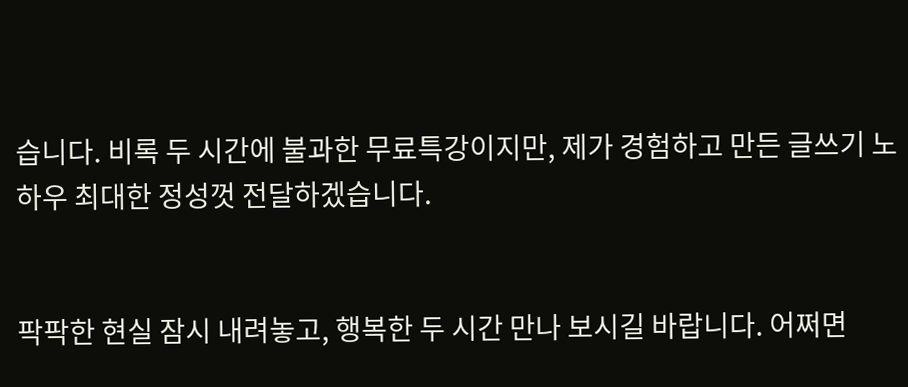습니다. 비록 두 시간에 불과한 무료특강이지만, 제가 경험하고 만든 글쓰기 노하우 최대한 정성껏 전달하겠습니다.


팍팍한 현실 잠시 내려놓고, 행복한 두 시간 만나 보시길 바랍니다. 어쩌면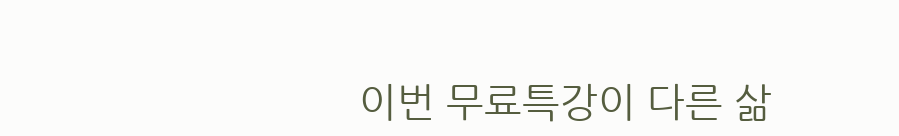이번 무료특강이 다른 삶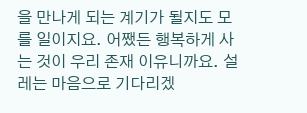을 만나게 되는 계기가 될지도 모를 일이지요. 어쨌든 행복하게 사는 것이 우리 존재 이유니까요. 설레는 마음으로 기다리겠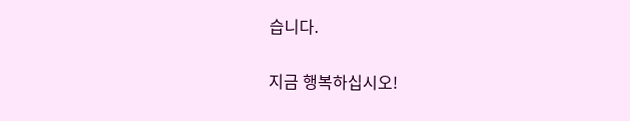습니다.

지금 행복하십시오!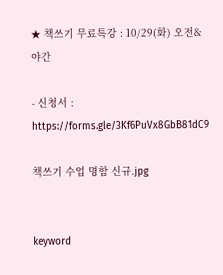★ 책쓰기 무료특강 : 10/29(화) 오전&야간

- 신청서 : https://forms.gle/3Kf6PuVx8GbB81dC9

책쓰기 수업 명함 신규.jpg


keyword